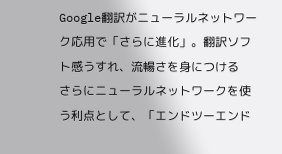Google翻訳がニューラルネットワーク応用で「さらに進化」。翻訳ソフト感うすれ、流暢さを身につける
さらにニューラルネットワークを使う利点として、「エンドツーエンド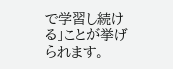で学習し続ける」ことが挙げられます。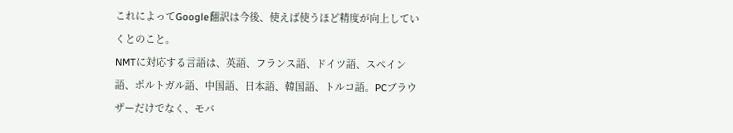これによってGoogle翻訳は今後、使えば使うほど精度が向上していくとのこと。
NMTに対応する言語は、英語、フランス語、ドイツ語、スペイン語、ポルトガル語、中国語、日本語、韓国語、トルコ語。PCブラウザーだけでなく、モバ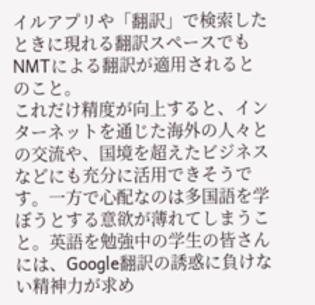イルアプリや「翻訳」で検索したときに現れる翻訳スペースでもNMTによる翻訳が適用されるとのこと。
これだけ精度が向上すると、インターネットを通じた海外の人々との交流や、国境を超えたビジネスなどにも充分に活用できそうです。一方で心配なのは多国語を学ぼうとする意欲が薄れてしまうこと。英語を勉強中の学生の皆さんには、Google翻訳の誘惑に負けない精神力が求め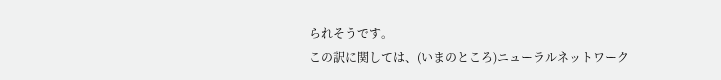られそうです。
この訳に関しては、(いまのところ)ニューラルネットワーク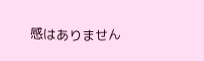感はありません